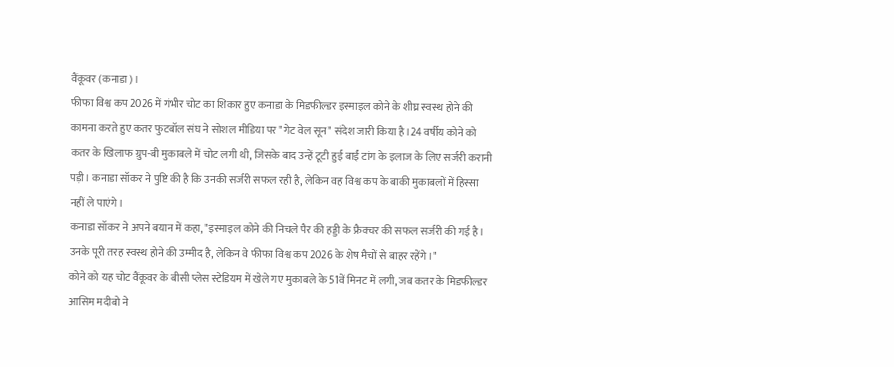वैंकूवर (कनाडा)।
फीफा विश्व कप 2026 में गंभीर चोट का शिकार हुए कनाडा के मिडफील्डर इस्माइल कोने के शीघ्र स्वस्थ होने की कामना करते हुए कतर फुटबॉल संघ ने सोशल मीडिया पर "गेट वेल सून" संदेश जारी किया है।24 वर्षीय कोने को कतर के खिलाफ ग्रुप-बी मुकाबले में चोट लगी थी, जिसके बाद उन्हें टूटी हुई बाईं टांग के इलाज के लिए सर्जरी करानी पड़ी। कनाडा सॉकर ने पुष्टि की है कि उनकी सर्जरी सफल रही है, लेकिन वह विश्व कप के बाकी मुकाबलों में हिस्सा नहीं ले पाएंगे।
कनाडा सॉकर ने अपने बयान में कहा, "इस्माइल कोने की निचले पैर की हड्डी के फ्रैक्चर की सफल सर्जरी की गई है। उनके पूरी तरह स्वस्थ होने की उम्मीद है, लेकिन वे फीफा विश्व कप 2026 के शेष मैचों से बाहर रहेंगे।"
कोने को यह चोट वैंकूवर के बीसी प्लेस स्टेडियम में खेले गए मुकाबले के 51वें मिनट में लगी, जब कतर के मिडफील्डर आसिम मदीबो ने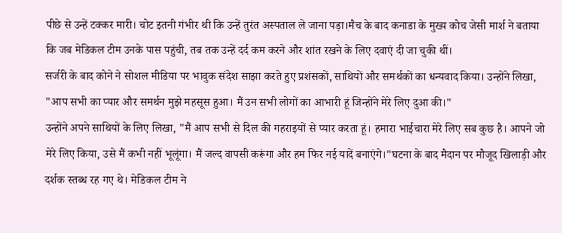पीछे से उन्हें टक्कर मारी। चोट इतनी गंभीर थी कि उन्हें तुरंत अस्पताल ले जाना पड़ा।मैच के बाद कनाडा के मुख्य कोच जेसी मार्श ने बताया कि जब मेडिकल टीम उनके पास पहुंची, तब तक उन्हें दर्द कम करने और शांत रखने के लिए दवाएं दी जा चुकी थीं।
सर्जरी के बाद कोने ने सोशल मीडिया पर भावुक संदेश साझा करते हुए प्रशंसकों, साथियों और समर्थकों का धन्यवाद किया। उन्होंने लिखा, "आप सभी का प्यार और समर्थन मुझे महसूस हुआ। मैं उन सभी लोगों का आभारी हूं जिन्होंने मेरे लिए दुआ की।"
उन्होंने अपने साथियों के लिए लिखा, "मैं आप सभी से दिल की गहराइयों से प्यार करता हूं। हमारा भाईचारा मेरे लिए सब कुछ है। आपने जो मेरे लिए किया, उसे मैं कभी नहीं भूलूंगा। मैं जल्द वापसी करूंगा और हम फिर नई यादें बनाएंगे।"घटना के बाद मैदान पर मौजूद खिलाड़ी और दर्शक स्तब्ध रह गए थे। मेडिकल टीम ने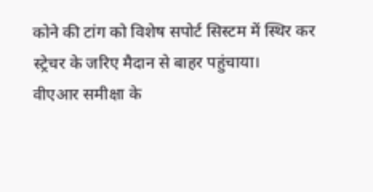कोने की टांग को विशेष सपोर्ट सिस्टम में स्थिर कर स्ट्रेचर के जरिए मैदान से बाहर पहुंचाया।
वीएआर समीक्षा के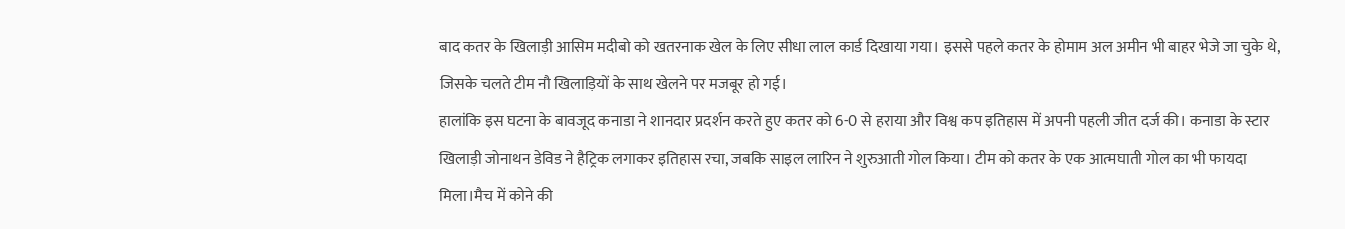बाद कतर के खिलाड़ी आसिम मदीबो को खतरनाक खेल के लिए सीधा लाल कार्ड दिखाया गया। इससे पहले कतर के होमाम अल अमीन भी बाहर भेजे जा चुके थे, जिसके चलते टीम नौ खिलाड़ियों के साथ खेलने पर मजबूर हो गई।
हालांकि इस घटना के बावजूद कनाडा ने शानदार प्रदर्शन करते हुए कतर को 6-0 से हराया और विश्व कप इतिहास में अपनी पहली जीत दर्ज की। कनाडा के स्टार खिलाड़ी जोनाथन डेविड ने हैट्रिक लगाकर इतिहास रचा, जबकि साइल लारिन ने शुरुआती गोल किया। टीम को कतर के एक आत्मघाती गोल का भी फायदा मिला।मैच में कोने की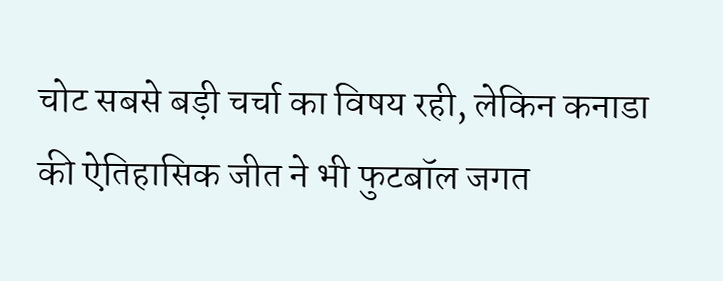चोट सबसे बड़ी चर्चा का विषय रही, लेकिन कनाडा की ऐतिहासिक जीत ने भी फुटबॉल जगत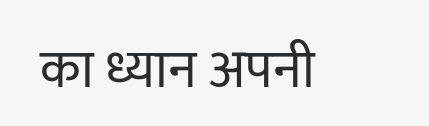का ध्यान अपनी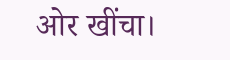ओर खींचा।